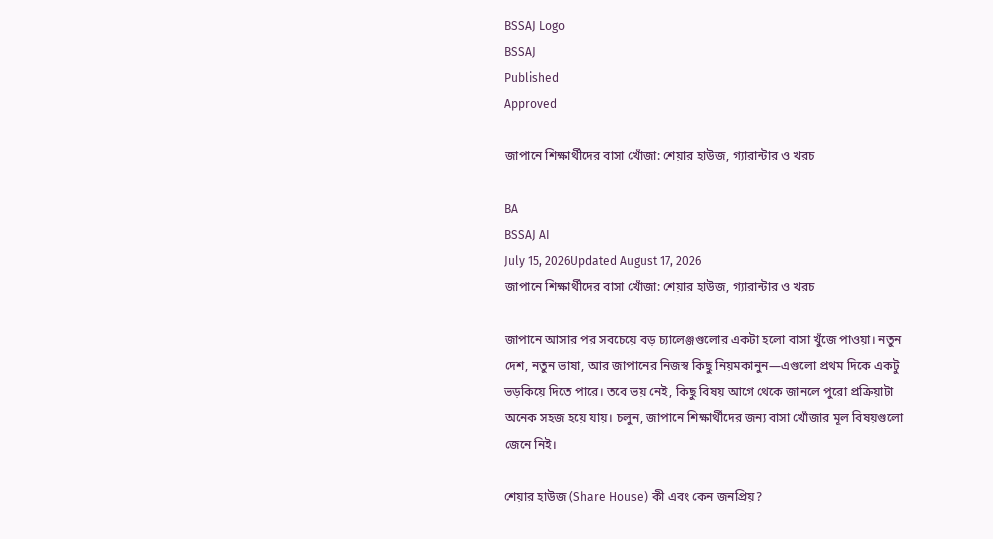BSSAJ Logo
BSSAJ
Published
Approved

জাপানে শিক্ষার্থীদের বাসা খোঁজা: শেয়ার হাউজ, গ্যারান্টার ও খরচ

BA
BSSAJ AI
July 15, 2026Updated August 17, 2026
জাপানে শিক্ষার্থীদের বাসা খোঁজা: শেয়ার হাউজ, গ্যারান্টার ও খরচ

জাপানে আসার পর সবচেয়ে বড় চ্যালেঞ্জগুলোর একটা হলো বাসা খুঁজে পাওয়া। নতুন দেশ, নতুন ভাষা, আর জাপানের নিজস্ব কিছু নিয়মকানুন—এগুলো প্রথম দিকে একটু ভড়কিয়ে দিতে পারে। তবে ভয় নেই, কিছু বিষয় আগে থেকে জানলে পুরো প্রক্রিয়াটা অনেক সহজ হয়ে যায়। চলুন, জাপানে শিক্ষার্থীদের জন্য বাসা খোঁজার মূল বিষয়গুলো জেনে নিই।

শেয়ার হাউজ (Share House) কী এবং কেন জনপ্রিয়?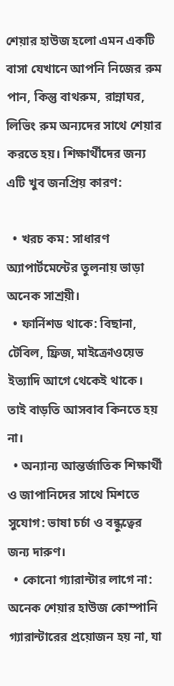শেয়ার হাউজ হলো এমন একটি বাসা যেখানে আপনি নিজের রুম পান, কিন্তু বাথরুম, রান্নাঘর, লিভিং রুম অন্যদের সাথে শেয়ার করতে হয়। শিক্ষার্থীদের জন্য এটি খুব জনপ্রিয় কারণ:

  • খরচ কম: সাধারণ অ্যাপার্টমেন্টের তুলনায় ভাড়া অনেক সাশ্রয়ী।
  • ফার্নিশড থাকে: বিছানা, টেবিল, ফ্রিজ, মাইক্রোওয়েভ ইত্যাদি আগে থেকেই থাকে। তাই বাড়তি আসবাব কিনতে হয় না।
  • অন্যান্য আন্তর্জাতিক শিক্ষার্থী ও জাপানিদের সাথে মিশতে সুযোগ: ভাষা চর্চা ও বন্ধুত্বের জন্য দারুণ।
  • কোনো গ্যারান্টার লাগে না: অনেক শেয়ার হাউজ কোম্পানি গ্যারান্টারের প্রয়োজন হয় না, যা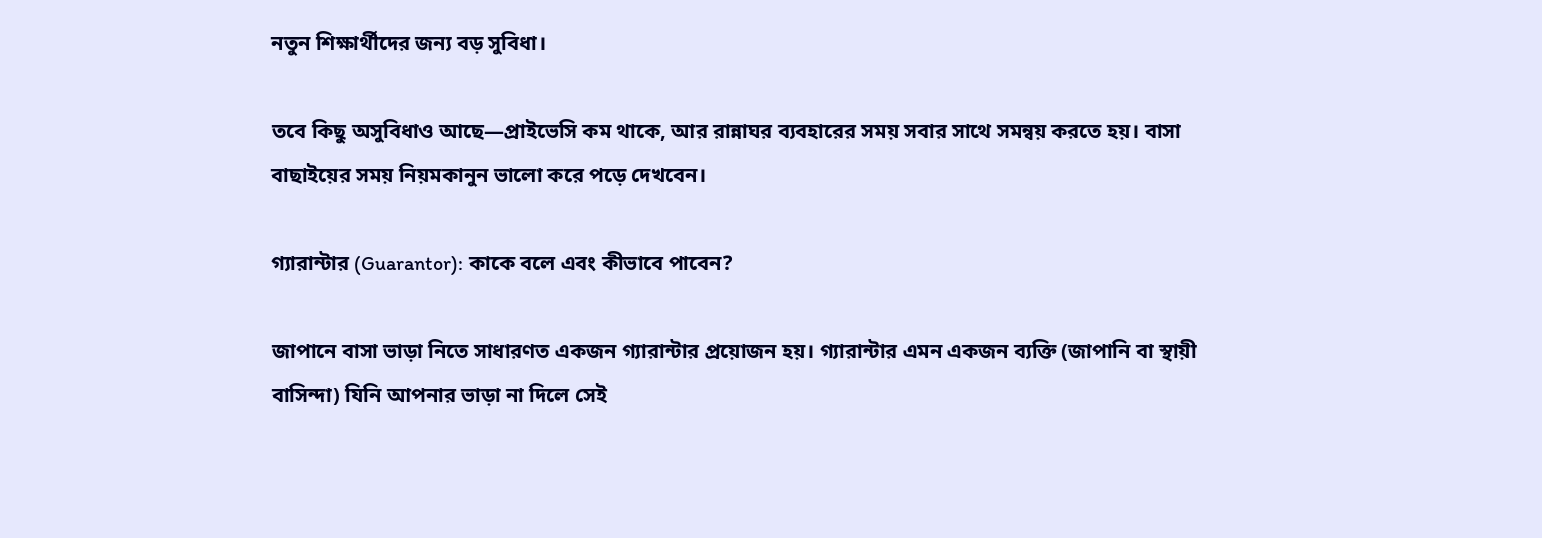নতুন শিক্ষার্থীদের জন্য বড় সুবিধা।

তবে কিছু অসুবিধাও আছে—প্রাইভেসি কম থাকে, আর রান্নাঘর ব্যবহারের সময় সবার সাথে সমন্বয় করতে হয়। বাসা বাছাইয়ের সময় নিয়মকানুন ভালো করে পড়ে দেখবেন।

গ্যারান্টার (Guarantor): কাকে বলে এবং কীভাবে পাবেন?

জাপানে বাসা ভাড়া নিতে সাধারণত একজন গ্যারান্টার প্রয়োজন হয়। গ্যারান্টার এমন একজন ব্যক্তি (জাপানি বা স্থায়ী বাসিন্দা) যিনি আপনার ভাড়া না দিলে সেই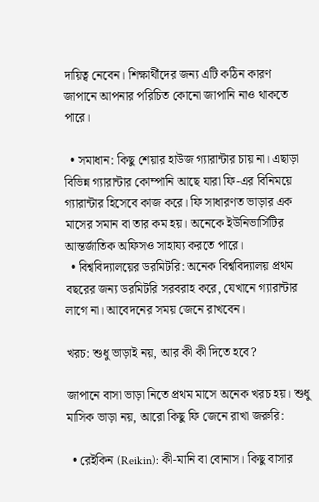দায়িত্ব নেবেন। শিক্ষার্থীদের জন্য এটি কঠিন কারণ জাপানে আপনার পরিচিত কোনো জাপানি নাও থাকতে পারে।

  • সমাধান: কিছু শেয়ার হাউজ গ্যারান্টার চায় না। এছাড়া বিভিন্ন গ্যারান্টার কোম্পানি আছে যারা ফি-এর বিনিময়ে গ্যারান্টার হিসেবে কাজ করে। ফি সাধারণত ভাড়ার এক মাসের সমান বা তার কম হয়। অনেকে ইউনিভার্সিটির আন্তর্জাতিক অফিসও সাহায্য করতে পারে।
  • বিশ্ববিদ্যালয়ের ডরমিটরি: অনেক বিশ্ববিদ্যালয় প্রথম বছরের জন্য ডরমিটরি সরবরাহ করে, যেখানে গ্যারান্টার লাগে না। আবেদনের সময় জেনে রাখবেন।

খরচ: শুধু ভাড়াই নয়, আর কী কী দিতে হবে?

জাপানে বাসা ভাড়া নিতে প্রথম মাসে অনেক খরচ হয়। শুধু মাসিক ভাড়া নয়, আরো কিছু ফি জেনে রাখা জরুরি:

  • রেইকিন (Reikin): কী-মানি বা বোনাস। কিছু বাসার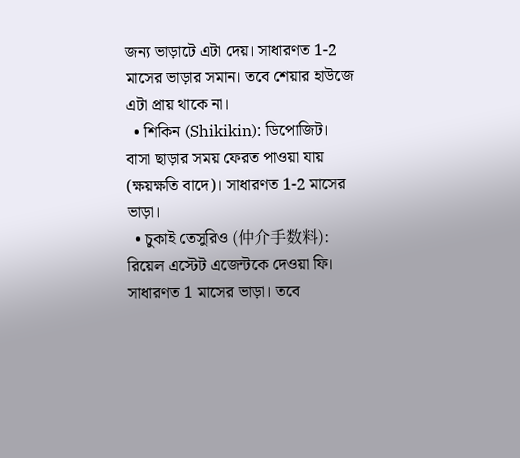জন্য ভাড়াটে এটা দেয়। সাধারণত 1-2 মাসের ভাড়ার সমান। তবে শেয়ার হাউজে এটা প্রায় থাকে না।
  • শিকিন (Shikikin): ডিপোজিট। বাসা ছাড়ার সময় ফেরত পাওয়া যায় (ক্ষয়ক্ষতি বাদে)। সাধারণত 1-2 মাসের ভাড়া।
  • চুকাই তেসুরিও (仲介手数料): রিয়েল এস্টেট এজেন্টকে দেওয়া ফি। সাধারণত 1 মাসের ভাড়া। তবে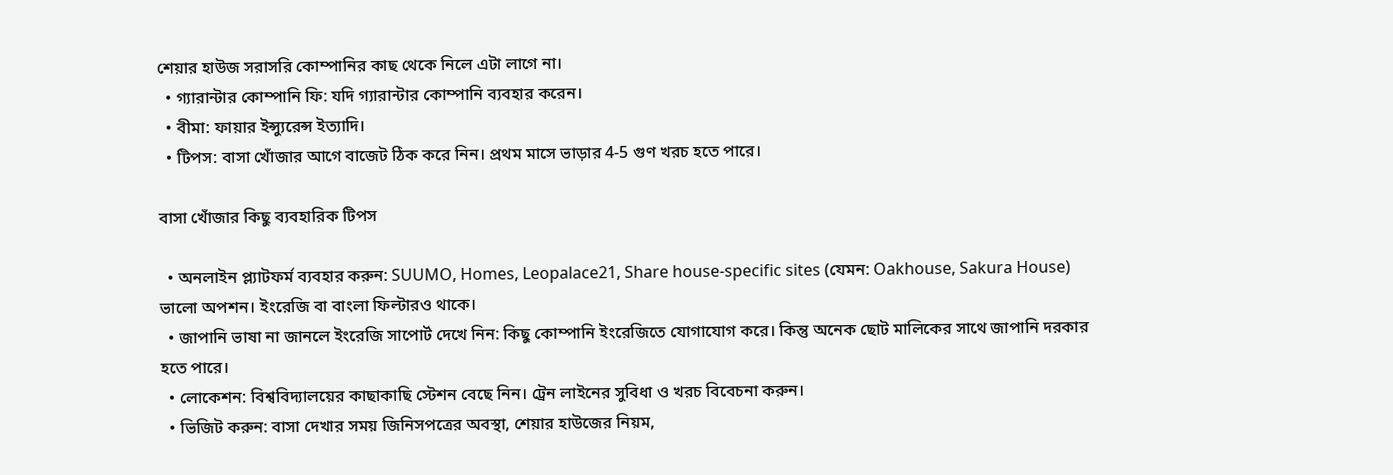শেয়ার হাউজ সরাসরি কোম্পানির কাছ থেকে নিলে এটা লাগে না।
  • গ্যারান্টার কোম্পানি ফি: যদি গ্যারান্টার কোম্পানি ব্যবহার করেন।
  • বীমা: ফায়ার ইন্স্যুরেন্স ইত্যাদি।
  • টিপস: বাসা খোঁজার আগে বাজেট ঠিক করে নিন। প্রথম মাসে ভাড়ার 4-5 গুণ খরচ হতে পারে।

বাসা খোঁজার কিছু ব্যবহারিক টিপস

  • অনলাইন প্ল্যাটফর্ম ব্যবহার করুন: SUUMO, Homes, Leopalace21, Share house-specific sites (যেমন: Oakhouse, Sakura House) ভালো অপশন। ইংরেজি বা বাংলা ফিল্টারও থাকে।
  • জাপানি ভাষা না জানলে ইংরেজি সাপোর্ট দেখে নিন: কিছু কোম্পানি ইংরেজিতে যোগাযোগ করে। কিন্তু অনেক ছোট মালিকের সাথে জাপানি দরকার হতে পারে।
  • লোকেশন: বিশ্ববিদ্যালয়ের কাছাকাছি স্টেশন বেছে নিন। ট্রেন লাইনের সুবিধা ও খরচ বিবেচনা করুন।
  • ভিজিট করুন: বাসা দেখার সময় জিনিসপত্রের অবস্থা, শেয়ার হাউজের নিয়ম,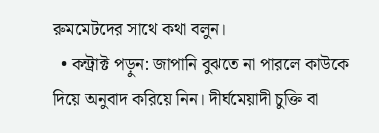রুমমেটদের সাথে কথা বলুন।
  • কন্ট্রাক্ট পড়ুন: জাপানি বুঝতে না পারলে কাউকে দিয়ে অনুবাদ করিয়ে নিন। দীর্ঘমেয়াদী চুক্তি বা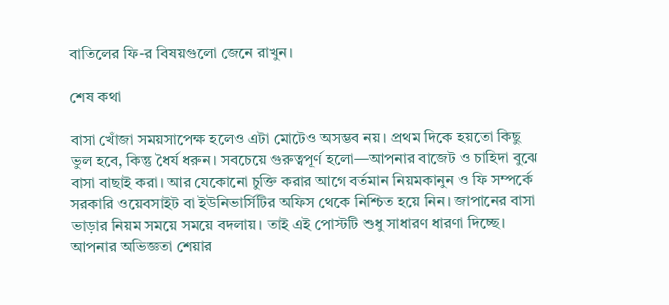বাতিলের ফি-র বিষয়গুলো জেনে রাখুন।

শেষ কথা

বাসা খোঁজা সময়সাপেক্ষ হলেও এটা মোটেও অসম্ভব নয়। প্রথম দিকে হয়তো কিছু ভুল হবে, কিন্তু ধৈর্য ধরুন। সবচেয়ে গুরুত্বপূর্ণ হলো—আপনার বাজেট ও চাহিদা বুঝে বাসা বাছাই করা। আর যেকোনো চুক্তি করার আগে বর্তমান নিয়মকানুন ও ফি সম্পর্কে সরকারি ওয়েবসাইট বা ইউনিভার্সিটির অফিস থেকে নিশ্চিত হয়ে নিন। জাপানের বাসা ভাড়ার নিয়ম সময়ে সময়ে বদলায়। তাই এই পোস্টটি শুধু সাধারণ ধারণা দিচ্ছে। আপনার অভিজ্ঞতা শেয়ার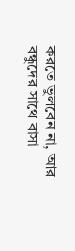করতে ভুলবেন না, আর বন্ধুদের সাথে বাসা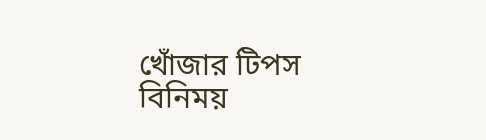খোঁজার টিপস বিনিময়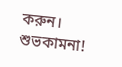করুন। শুভকামনা!